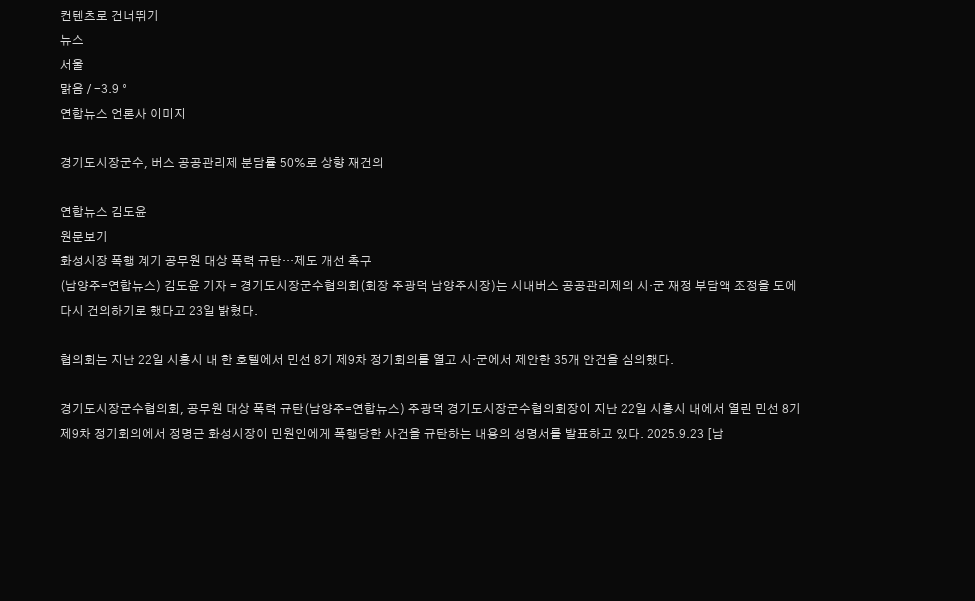컨텐츠로 건너뛰기
뉴스
서울
맑음 / -3.9 °
연합뉴스 언론사 이미지

경기도시장군수, 버스 공공관리제 분담률 50%로 상향 재건의

연합뉴스 김도윤
원문보기
화성시장 폭행 계기 공무원 대상 폭력 규탄…제도 개선 촉구
(남양주=연합뉴스) 김도윤 기자 = 경기도시장군수협의회(회장 주광덕 남양주시장)는 시내버스 공공관리제의 시·군 재정 부담액 조정을 도에 다시 건의하기로 했다고 23일 밝혔다.

협의회는 지난 22일 시흥시 내 한 호텔에서 민선 8기 제9차 정기회의를 열고 시·군에서 제안한 35개 안건을 심의했다.

경기도시장군수협의회, 공무원 대상 폭력 규탄(남양주=연합뉴스) 주광덕 경기도시장군수협의회장이 지난 22일 시흥시 내에서 열린 민선 8기 제9차 정기회의에서 정명근 화성시장이 민원인에게 폭행당한 사건을 규탄하는 내용의 성명서를 발표하고 있다. 2025.9.23 [남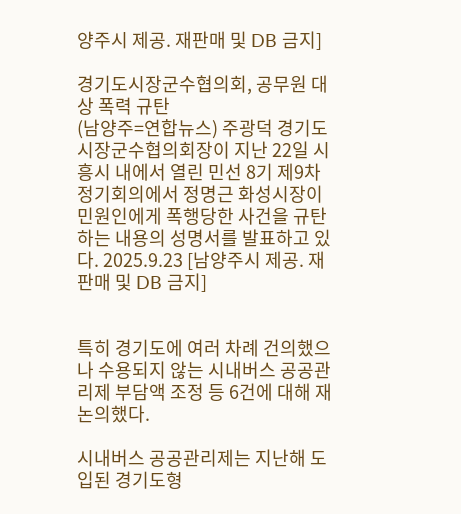양주시 제공. 재판매 및 DB 금지]

경기도시장군수협의회, 공무원 대상 폭력 규탄
(남양주=연합뉴스) 주광덕 경기도시장군수협의회장이 지난 22일 시흥시 내에서 열린 민선 8기 제9차 정기회의에서 정명근 화성시장이 민원인에게 폭행당한 사건을 규탄하는 내용의 성명서를 발표하고 있다. 2025.9.23 [남양주시 제공. 재판매 및 DB 금지]


특히 경기도에 여러 차례 건의했으나 수용되지 않는 시내버스 공공관리제 부담액 조정 등 6건에 대해 재논의했다.

시내버스 공공관리제는 지난해 도입된 경기도형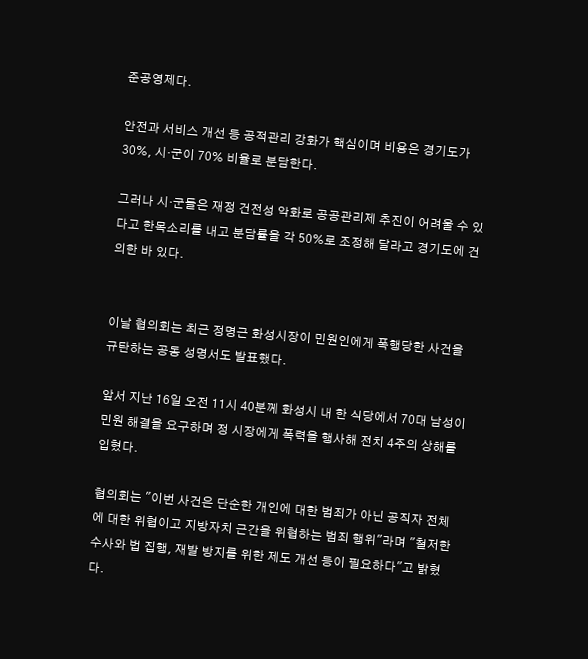준공영제다.

안전과 서비스 개선 등 공적관리 강화가 핵심이며 비용은 경기도가 30%, 시·군이 70% 비율로 분담한다.

그러나 시·군들은 재정 건전성 악화로 공공관리제 추진이 어려울 수 있다고 한목소리를 내고 분담률을 각 50%로 조정해 달라고 경기도에 건의한 바 있다.


이날 협의회는 최근 정명근 화성시장이 민원인에게 폭행당한 사건을 규탄하는 공동 성명서도 발표했다.

앞서 지난 16일 오전 11시 40분께 화성시 내 한 식당에서 70대 남성이 민원 해결을 요구하며 정 시장에게 폭력을 행사해 전치 4주의 상해를 입혔다.

협의회는 "이번 사건은 단순한 개인에 대한 범죄가 아닌 공직자 전체에 대한 위협이고 지방자치 근간을 위협하는 범죄 행위"라며 "철저한 수사와 법 집행, 재발 방지를 위한 제도 개선 등이 필요하다"고 밝혔다.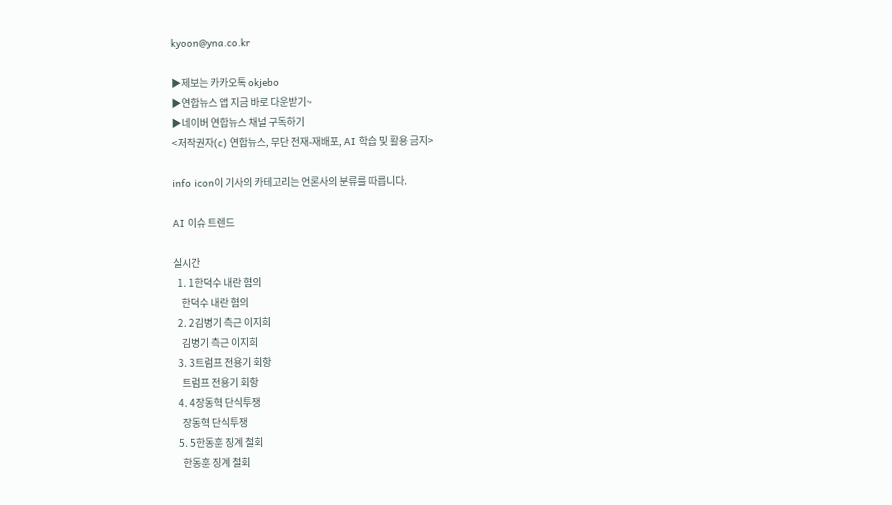kyoon@yna.co.kr

▶제보는 카카오톡 okjebo
▶연합뉴스 앱 지금 바로 다운받기~
▶네이버 연합뉴스 채널 구독하기
<저작권자(c) 연합뉴스, 무단 전재-재배포, AI 학습 및 활용 금지>

info icon이 기사의 카테고리는 언론사의 분류를 따릅니다.

AI 이슈 트렌드

실시간
  1. 1한덕수 내란 혐의
    한덕수 내란 혐의
  2. 2김병기 측근 이지희
    김병기 측근 이지희
  3. 3트럼프 전용기 회항
    트럼프 전용기 회항
  4. 4장동혁 단식투쟁
    장동혁 단식투쟁
  5. 5한동훈 징계 철회
    한동훈 징계 철회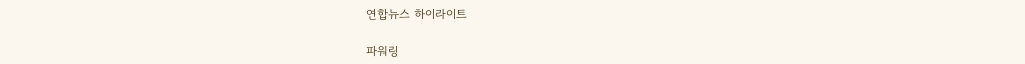연합뉴스 하이라이트

파워링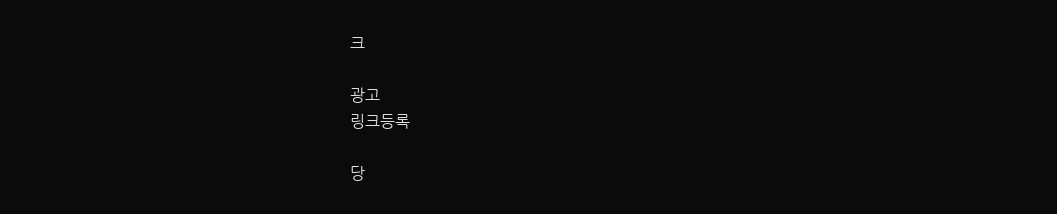크

광고
링크등록

당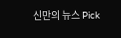신만의 뉴스 Pick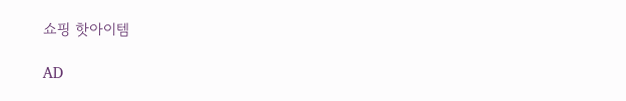쇼핑 핫아이템

AD